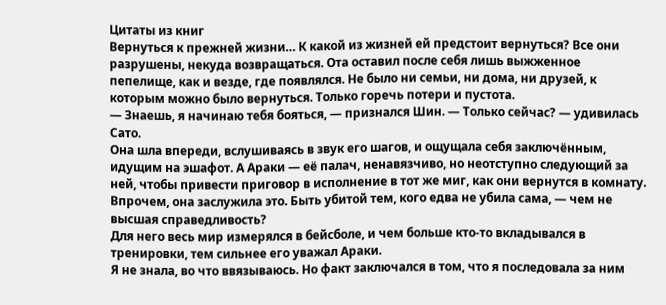Цитаты из книг
Вернуться к прежней жизни… К какой из жизней ей предстоит вернуться? Все они разрушены, некуда возвращаться. Ота оставил после себя лишь выжженное пепелище, как и везде, где появлялся. Не было ни семьи, ни дома, ни друзей, к которым можно было вернуться. Только горечь потери и пустота.
— Знаешь, я начинаю тебя бояться, — признался Шин. — Только сейчас? — удивилась Сато.
Она шла впереди, вслушиваясь в звук его шагов, и ощущала себя заключённым, идущим на эшафот. А Араки — её палач, ненавязчиво, но неотступно следующий за ней, чтобы привести приговор в исполнение в тот же миг, как они вернутся в комнату. Впрочем, она заслужила это. Быть убитой тем, кого едва не убила сама, — чем не высшая справедливость?
Для него весь мир измерялся в бейсболе, и чем больше кто-то вкладывался в тренировки, тем сильнее его уважал Араки.
Я не знала, во что ввязываюсь. Но факт заключался в том, что я последовала за ним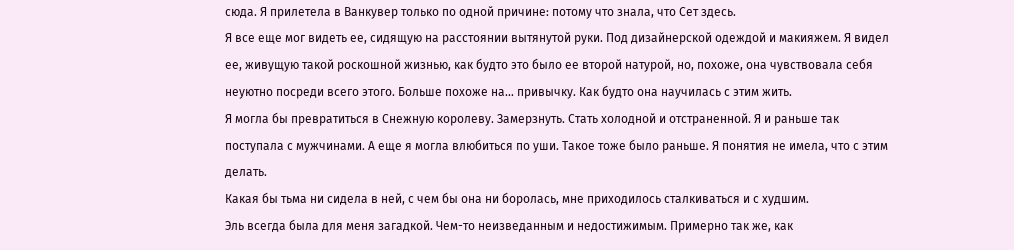сюда. Я прилетела в Ванкувер только по одной причине: потому что знала, что Сет здесь.
Я все еще мог видеть ее, сидящую на расстоянии вытянутой руки. Под дизайнерской одеждой и макияжем. Я видел ее, живущую такой роскошной жизнью, как будто это было ее второй натурой, но, похоже, она чувствовала себя неуютно посреди всего этого. Больше похоже на… привычку. Как будто она научилась с этим жить.
Я могла бы превратиться в Снежную королеву. Замерзнуть. Стать холодной и отстраненной. Я и раньше так поступала с мужчинами. А еще я могла влюбиться по уши. Такое тоже было раньше. Я понятия не имела, что с этим делать.
Какая бы тьма ни сидела в ней, с чем бы она ни боролась, мне приходилось сталкиваться и с худшим.
Эль всегда была для меня загадкой. Чем-то неизведанным и недостижимым. Примерно так же, как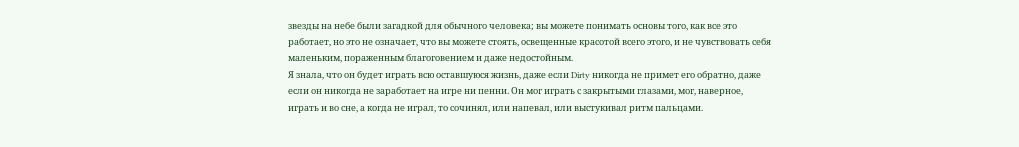звезды на небе были загадкой для обычного человека; вы можете понимать основы того, как все это работает, но это не означает, что вы можете стоять, освещенные красотой всего этого, и не чувствовать себя маленьким, пораженным благоговением и даже недостойным.
Я знала, что он будет играть всю оставшуюся жизнь, даже если Dirty никогда не примет его обратно, даже если он никогда не заработает на игре ни пенни. Он мог играть с закрытыми глазами, мог, наверное, играть и во сне, а когда не играл, то сочинял, или напевал, или выстукивал ритм пальцами.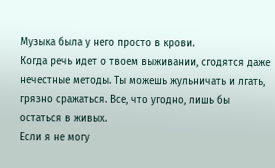Музыка была у него просто в крови.
Когда речь идет о твоем выживании, сгодятся даже нечестные методы. Ты можешь жульничать и лгать, грязно сражаться. Все, что угодно, лишь бы остаться в живых.
Если я не могу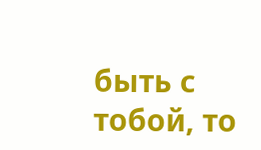быть с тобой, то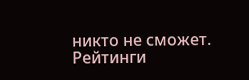никто не сможет.
Рейтинги